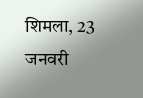शिमला, 23 जनवरी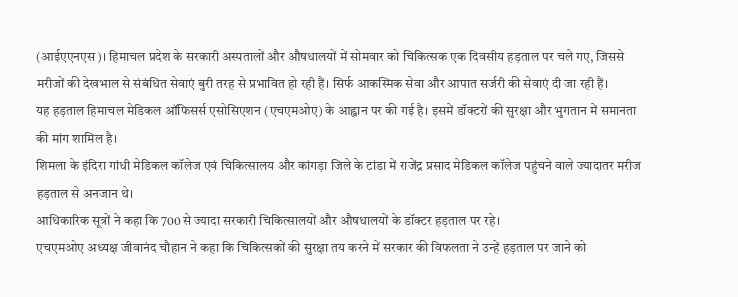(आईएएनएस)। हिमाचल प्रदेश के सरकारी अस्पतालों और औषधालयों में सोमवार को चिकित्सक एक दिवसीय हड़ताल पर चले गए, जिससे मरीजों की देखभाल से संबंधित सेवाएं बुरी तरह से प्रभावित हो रही हैं। सिर्फ आकस्मिक सेवा और आपात सर्जरी की सेवाएं दी जा रही हैं।
यह हड़ताल हिमाचल मेडिकल ऑफिसर्स एसोसिएशन (एचएमओए) के आह्वान पर की गई है। इसमें डॉक्टरों की सुरक्षा और भुगतान में समानता की मांग शामिल है।
शिमला के इंदिरा गांधी मेडिकल कॉलेज एवं चिकित्सालय और कांगड़ा जिले के टांडा में राजेंद्र प्रसाद मेडिकल कॉलेज पहुंचने वाले ज्यादातर मरीज हड़ताल से अनजान थे।
आधिकारिक सूत्रों ने कहा कि 700 से ज्यादा सरकारी चिकित्सालयों और औषधालयों के डॉक्टर हड़ताल पर रहे।
एचएमओए अध्यक्ष जीवानंद चौहान ने कहा कि चिकित्सकों की सुरक्षा तय करने में सरकार की विफलता ने उन्हें हड़ताल पर जाने को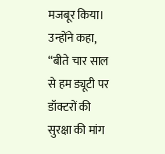मजबूर किया।
उन्होंने कहा, “बीते चार साल से हम ड्यूटी पर डॉक्टरों की सुरक्षा की मांग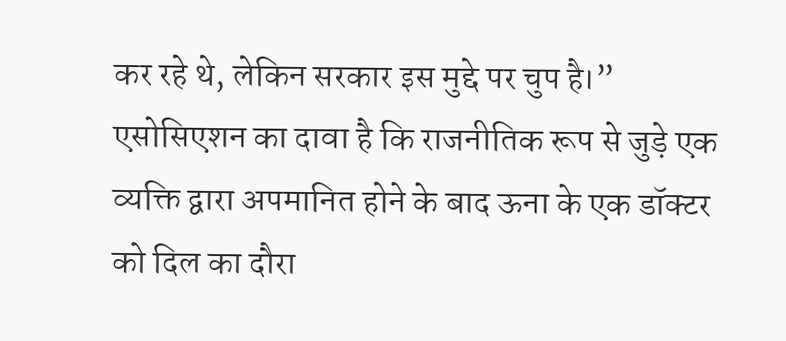कर रहे थे, लेकिन सरकार इस मुद्दे पर चुप है।”
एसोसिएशन का दावा है कि राजनीतिक रूप से जुड़े एक व्यक्ति द्वारा अपमानित होने के बाद ऊना के एक डॉक्टर को दिल का दौरा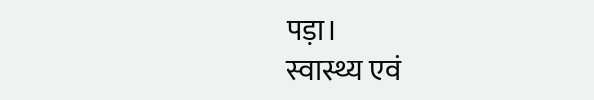पड़ा।
स्वास्थ्य एवं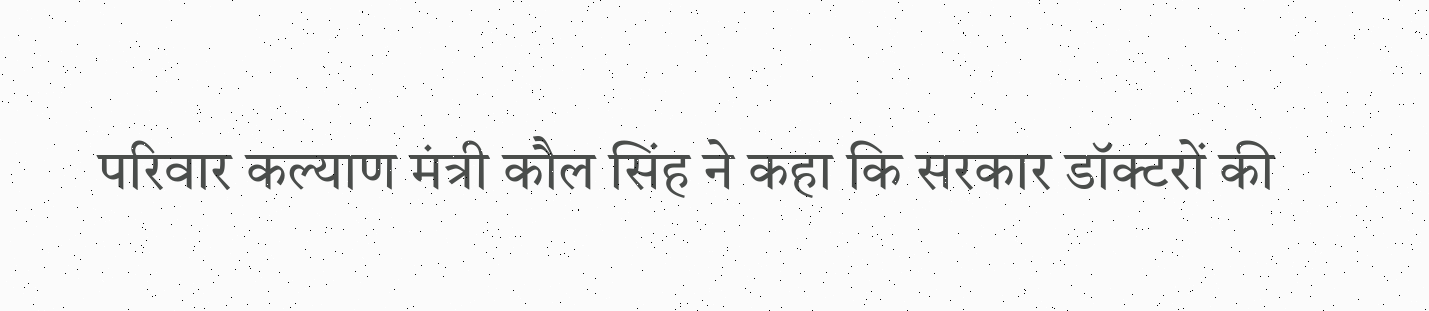परिवार कल्याण मंत्री कौल सिंह ने कहा कि सरकार डॉक्टरों की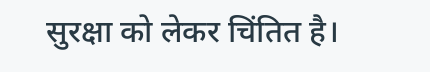सुरक्षा को लेकर चिंतित है।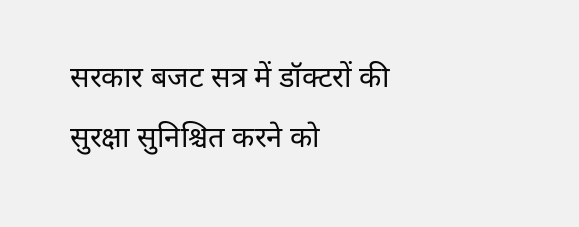सरकार बजट सत्र में डॉक्टरों की सुरक्षा सुनिश्चित करने को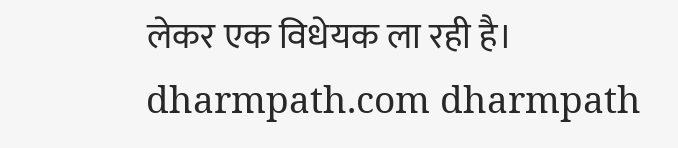लेकर एक विधेयक ला रही है।
dharmpath.com dharmpath